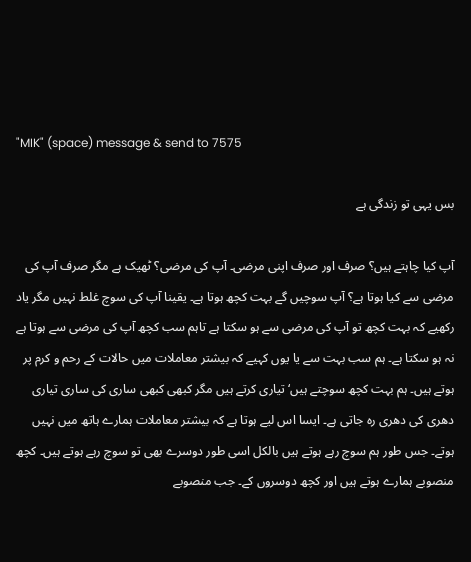"MIK" (space) message & send to 7575

بس یہی تو زندگی ہے

آپ کیا چاہتے ہیں؟ صرف اور صرف اپنی مرضی۔ آپ کی مرضی؟ ٹھیک ہے مگر صرف آپ کی مرضی سے کیا ہوتا ہے؟ آپ سوچیں گے بہت کچھ ہوتا ہے۔ یقینا آپ کی سوچ غلط نہیں مگر یاد رکھیے کہ بہت کچھ تو آپ کی مرضی سے ہو سکتا ہے تاہم سب کچھ آپ کی مرضی سے ہوتا ہے نہ ہو سکتا ہے۔ ہم سب بہت سے یا یوں کہیے کہ بیشتر معاملات میں حالات کے رحم و کرم پر ہوتے ہیں۔ ہم بہت کچھ سوچتے ہیں‘ تیاری کرتے ہیں مگر کبھی کبھی ساری کی ساری تیاری دھری کی دھری رہ جاتی ہے۔ ایسا اس لیے ہوتا ہے کہ بیشتر معاملات ہمارے ہاتھ میں نہیں ہوتے۔ جس طور ہم سوچ رہے ہوتے ہیں بالکل اسی طور دوسرے بھی تو سوچ رہے ہوتے ہیں۔ کچھ منصوبے ہمارے ہوتے ہیں اور کچھ دوسروں کے۔ جب منصوبے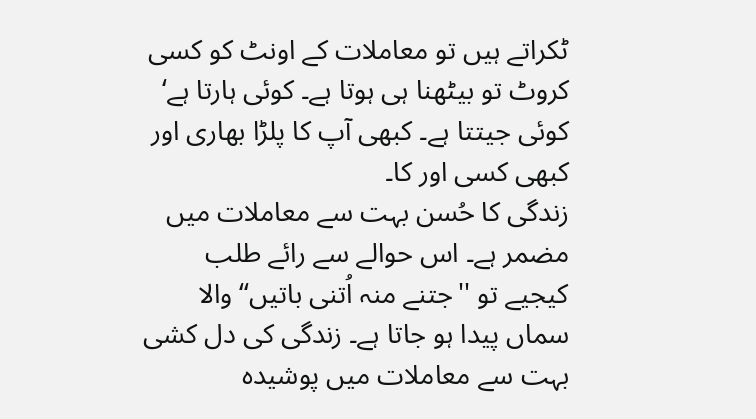ٹکراتے ہیں تو معاملات کے اونٹ کو کسی کروٹ تو بیٹھنا ہی ہوتا ہے۔ کوئی ہارتا ہے‘ کوئی جیتتا ہے۔ کبھی آپ کا پلڑا بھاری اور کبھی کسی اور کا۔
زندگی کا حُسن بہت سے معاملات میں مضمر ہے۔ اس حوالے سے رائے طلب کیجیے تو ''جتنے منہ اُتنی باتیں‘‘ والا سماں پیدا ہو جاتا ہے۔ زندگی کی دل کشی بہت سے معاملات میں پوشیدہ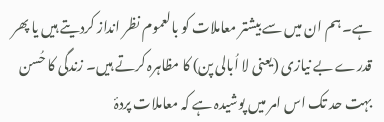ہے۔ ہم ان میں سے بیشتر معاملات کو بالعموم نظر انداز کردیتے ہیں یا پھر قدرے بے نیازی (یعنی لا اُبالی پن) کا مظاہرہ کرتے ہیں۔ زندگی کا حُسن بہت حد تک اس امر میں پوشیدہ ہے کہ معاملات پردۂ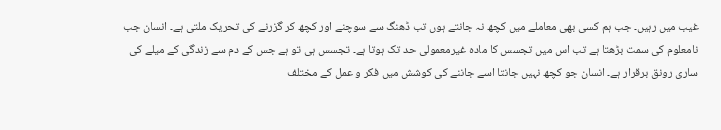غیب میں رہیں۔ جب ہم کسی بھی معاملے میں کچھ نہ جانتے ہوں تب ڈھنگ سے سوچنے اور کچھ کر گزرنے کی تحریک ملتی ہے۔ انسان جب نامعلوم کی سمت بڑھتا ہے تب اس میں تجسس کا مادہ غیرمعمولی حد تک ہوتا ہے۔ تجسس ہی تو ہے جس کے دم سے زندگی کے میلے کی ساری رونق برقرار ہے۔ انسان جو کچھ نہیں جانتا اسے جاننے کی کوشش میں فکر و عمل کے مختلف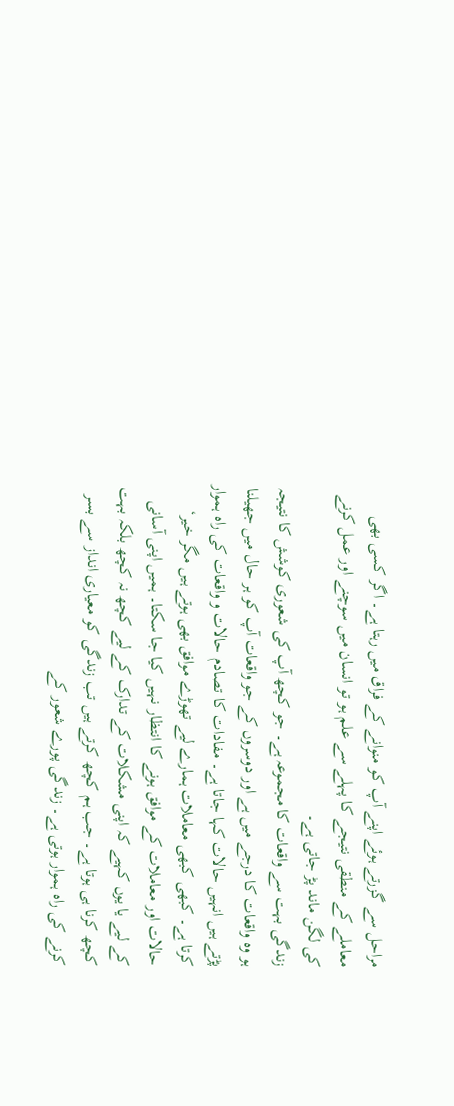مراحل سے گزرتے ہوئے اپنے آپ کو منوانے کے فراق میں رہتا ہے۔ اگر کسی بھی معاملے کے منطقی نتیجے کا پہلے سے علم ہو تو انسان میں سوچنے اور عمل کرنے کی لگن ماند پڑ جاتی ہے۔
زندگی بہت سے واقعات کا مجموعہ ہے۔ جو کچھ آپ کی شعوری کوشش کا نتیجہ ہو وہ واقعات کا درجے میں ہے اور دوسروں کے جو واقعات آپ کو ہر حال میں جھیلنا پڑتے ہیں انہیں حالات کہا جاتا ہے۔ مفادات کا تصادم حالات و واقعات کی راہ ہموار کرتا ہے۔ کبھی کبھی معاملات ہمارے لیے تھوڑے موافق بھی ہوتے ہیں مگر خیر‘ حالات اور معاملات کے موافق ہونے کا انتظار نہیں کیا جا سکتا۔ ہمیں اپنی آسانی کے لیے یا یوں کہیے کہ اپنی مشکلات کے تدارک کے لیے کچھ نہ کچھ بلکہ بہت کچھ کرنا ہی ہوتا ہے۔ جب ہم کچھ کرتے ہیں تب زندگی کو معیاری انداز سے بسر کرنے کی راہ ہموار ہوتی ہے۔ زندگی پورے شعور کے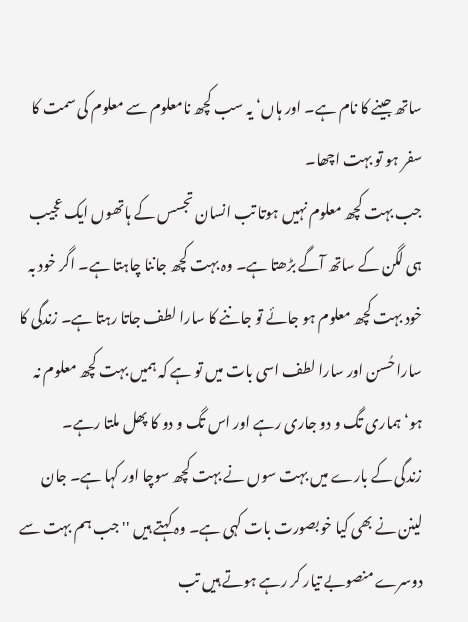ساتھ جینے کا نام ہے۔ اور ہاں‘ یہ سب کچھ نامعلوم سے معلوم کی سمت کا سفر ہو تو بہت اچھا۔
جب بہت کچھ معلوم نہیں ہوتا تب انسان تجسس کے ہاتھوں ایک عجیب ہی لگن کے ساتھ آگے بڑھتا ہے۔ وہ بہت کچھ جاننا چاہتا ہے۔ اگر خود بہ خود بہت کچھ معلوم ہو جائے تو جاننے کا سارا لطف جاتا رہتا ہے۔ زندگی کا سارا حُسن اور سارا لطف اسی بات میں تو ہے کہ ہمیں بہت کچھ معلوم نہ ہو‘ ہماری تگ و دو جاری رہے اور اس تگ و دو کا پھل ملتا رہے۔
زندگی کے بارے میں بہت سوں نے بہت کچھ سوچا اور کہا ہے۔ جان لینن نے بھی کیا خوبصورت بات کہی ہے۔ وہ کہتے ہیں ''جب ہم بہت سے دوسرے منصوبے تیار کر رہے ہوتے ہیں تب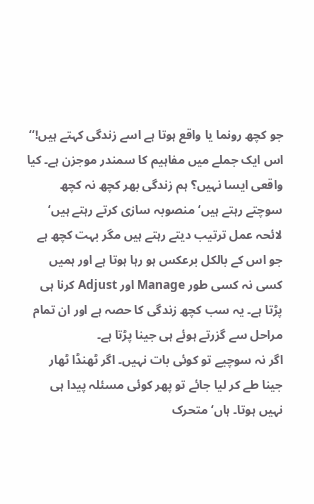جو کچھ رونما یا واقع ہوتا ہے اسے زندگی کہتے ہیں!‘‘ اس ایک جملے میں مفاہیم کا سمندر موجزن ہے۔ کیا واقعی ایسا نہیں؟ ہم زندگی بھر کچھ نہ کچھ سوچتے رہتے ہیں‘ منصوبہ سازی کرتے رہتے ہیں‘ لائحہ عمل ترتیب دیتے رہتے ہیں مگر بہت کچھ ہے جو اس کے بالکل برعکس ہو رہا ہوتا ہے اور ہمیں کسی نہ کسی طور Manage اور Adjust کرنا ہی پڑتا ہے۔ یہ سب کچھ زندگی کا حصہ ہے اور ان تمام مراحل سے گزرتے ہوئے ہی جینا پڑتا ہے۔
اگر نہ سوچیے تو کوئی بات نہیں۔ اگر ٹھنڈا ٹھار جینا طے کر لیا جائے تو پھر کوئی مسئلہ پیدا ہی نہیں ہوتا۔ ہاں‘ متحرک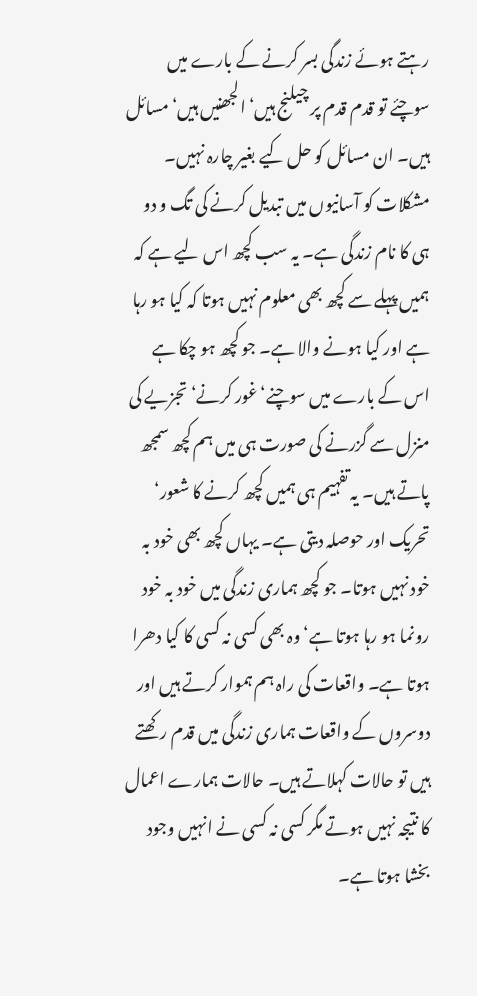رہتے ہوئے زندگی بسر کرنے کے بارے میں سوچئے تو قدم قدم پر چیلنج ہیں‘ الجھنیں ہیں‘ مسائل ہیں۔ ان مسائل کو حل کیے بغیر چارہ نہیں۔ مشکلات کو آسانیوں میں تبدیل کرنے کی تگ و دو ہی کا نام زندگی ہے۔ یہ سب کچھ اس لیے ہے کہ ہمیں پہلے سے کچھ بھی معلوم نہیں ہوتا کہ کیا ہو رہا ہے اور کیا ہونے والا ہے۔ جو کچھ ہو چکا ہے اس کے بارے میں سوچنے‘ غور کرنے‘ تجزیے کی منزل سے گزرنے کی صورت ہی میں ہم کچھ سمجھ پاتے ہیں۔ یہ تفہیم ہی ہمیں کچھ کرنے کا شعور‘ تحریک اور حوصلہ دیتی ہے۔ یہاں کچھ بھی خود بہ خود نہیں ہوتا۔ جو کچھ ہماری زندگی میں خود بہ خود رونما ہو رہا ہوتا ہے‘ وہ بھی کسی نہ کسی کا کیا دھرا ہوتا ہے۔ واقعات کی راہ ہم ہموار کرتے ہیں اور دوسروں کے واقعات ہماری زندگی میں قدم رکھتے ہیں تو حالات کہلاتے ہیں۔ حالات ہمارے اعمال کا نتیجہ نہیں ہوتے مگر کسی نہ کسی نے انہیں وجود بخشا ہوتا ہے۔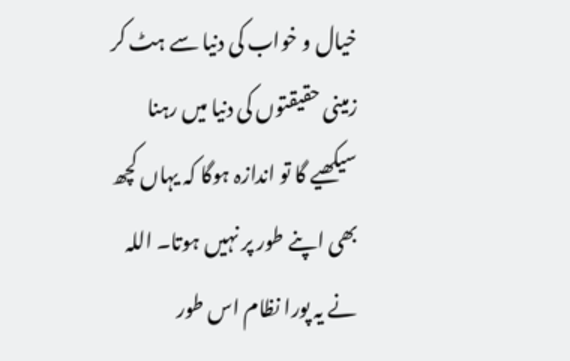خیال و خواب کی دنیا سے ہٹ کر زمینی حقیقتوں کی دنیا میں رہنا سیکھیے گا تو اندازہ ہوگا کہ یہاں کچھ بھی اپنے طور پر نہیں ہوتا۔ اللہ نے یہ پورا نظام اس طور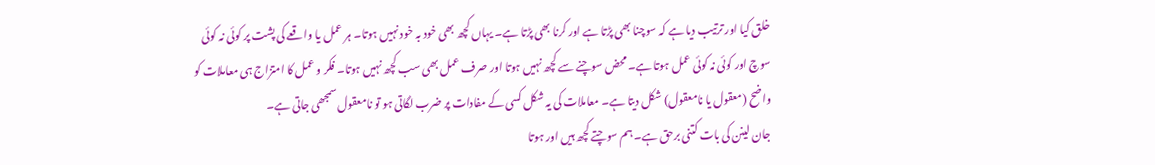خلق کیا اور ترتیب دیا ہے کہ سوچنا بھی پڑتا ہے اور کرنا بھی پڑتا ہے۔ یہاں کچھ بھی خود بہ خود نہیں ہوتا۔ ہر عمل یا واقعے کی پشت پر کوئی نہ کوئی سوچ اور کوئی نہ کوئی عمل ہوتا ہے۔ محض سوچنے سے کچھ نہیں ہوتا اور صرف عمل بھی سب کچھ نہیں ہوتا۔ فکر و عمل کا امتزاج ہی معاملات کو واضح (معقول یا نامعقول) شکل دیتا ہے۔ معاملات کی یہ شکل کسی کے مفادات پر ضرب لگاتی ہو تو نامعقول سمجھی جاتی ہے۔
جان لینن کی بات کتنی برحق ہے۔ ہم سوچتے کچھ ہیں اور ہوتا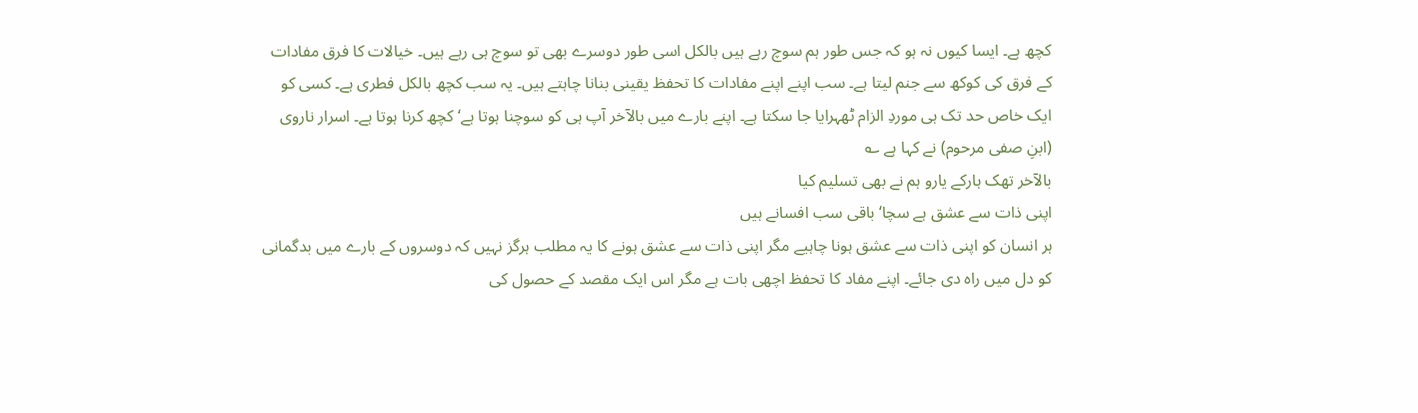کچھ ہے۔ ایسا کیوں نہ ہو کہ جس طور ہم سوچ رہے ہیں بالکل اسی طور دوسرے بھی تو سوچ ہی رہے ہیں۔ خیالات کا فرق مفادات کے فرق کی کوکھ سے جنم لیتا ہے۔ سب اپنے اپنے مفادات کا تحفظ یقینی بنانا چاہتے ہیں۔ یہ سب کچھ بالکل فطری ہے۔ کسی کو ایک خاص حد تک ہی موردِ الزام ٹھہرایا جا سکتا ہے۔ اپنے بارے میں بالآخر آپ ہی کو سوچنا ہوتا ہے‘ کچھ کرنا ہوتا ہے۔ اسرار ناروی (ابنِ صفی مرحوم) نے کہا ہے ؎
بالآخر تھک ہارکے یارو ہم نے بھی تسلیم کیا
اپنی ذات سے عشق ہے سچا‘ باقی سب افسانے ہیں
ہر انسان کو اپنی ذات سے عشق ہونا چاہیے مگر اپنی ذات سے عشق ہونے کا یہ مطلب ہرگز نہیں کہ دوسروں کے بارے میں بدگمانی کو دل میں راہ دی جائے۔ اپنے مفاد کا تحفظ اچھی بات ہے مگر اس ایک مقصد کے حصول کی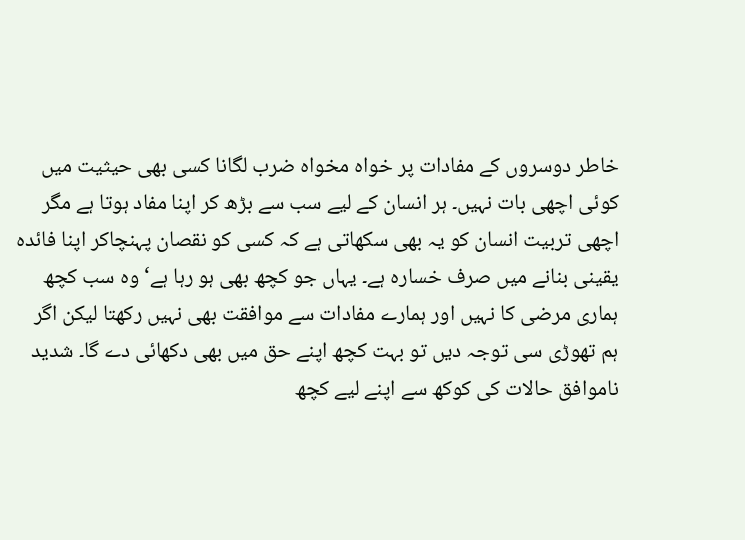خاطر دوسروں کے مفادات پر خواہ مخواہ ضرب لگانا کسی بھی حیثیت میں کوئی اچھی بات نہیں۔ ہر انسان کے لیے سب سے بڑھ کر اپنا مفاد ہوتا ہے مگر اچھی تربیت انسان کو یہ بھی سکھاتی ہے کہ کسی کو نقصان پہنچاکر اپنا فائدہ یقینی بنانے میں صرف خسارہ ہے۔ یہاں جو کچھ بھی ہو رہا ہے‘ وہ سب کچھ ہماری مرضی کا نہیں اور ہمارے مفادات سے موافقت بھی نہیں رکھتا لیکن اگر ہم تھوڑی سی توجہ دیں تو بہت کچھ اپنے حق میں بھی دکھائی دے گا۔ شدید ناموافق حالات کی کوکھ سے اپنے لیے کچھ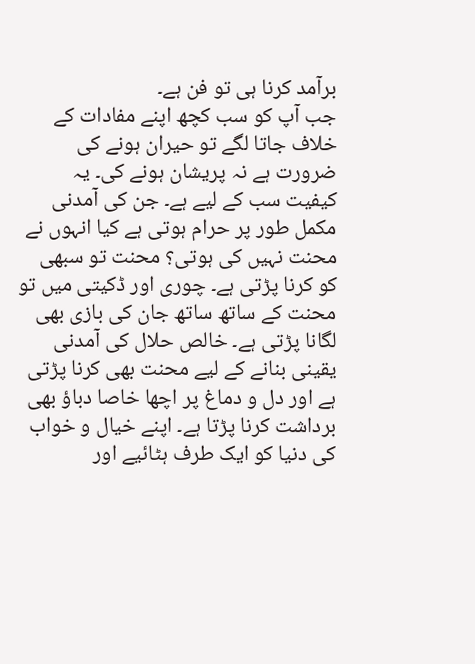برآمد کرنا ہی تو فن ہے۔
جب آپ کو سب کچھ اپنے مفادات کے خلاف جاتا لگے تو حیران ہونے کی ضرورت ہے نہ پریشان ہونے کی۔ یہ کیفیت سب کے لیے ہے۔ جن کی آمدنی مکمل طور پر حرام ہوتی ہے کیا انہوں نے محنت نہیں کی ہوتی؟ محنت تو سبھی کو کرنا پڑتی ہے۔ چوری اور ڈکیتی میں تو محنت کے ساتھ ساتھ جان کی بازی بھی لگانا پڑتی ہے۔ خالص حلال کی آمدنی یقینی بنانے کے لیے محنت بھی کرنا پڑتی ہے اور دل و دماغ پر اچھا خاصا دباؤ بھی برداشت کرنا پڑتا ہے۔ اپنے خیال و خواب کی دنیا کو ایک طرف ہٹائیے اور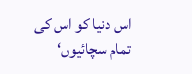اس دنیا کو اس کی تمام سچائیوں‘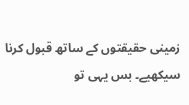زمینی حقیقتوں کے ساتھ قبول کرنا سیکھیے۔ بس یہی تو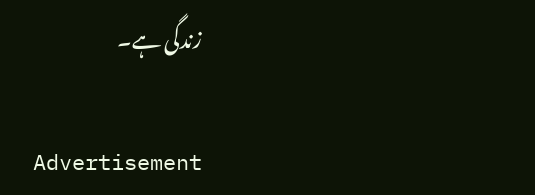زندگی ہے۔

Advertisement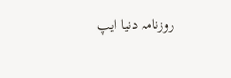روزنامہ دنیا ایپ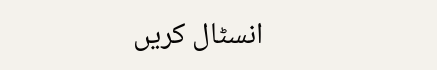انسٹال کریں